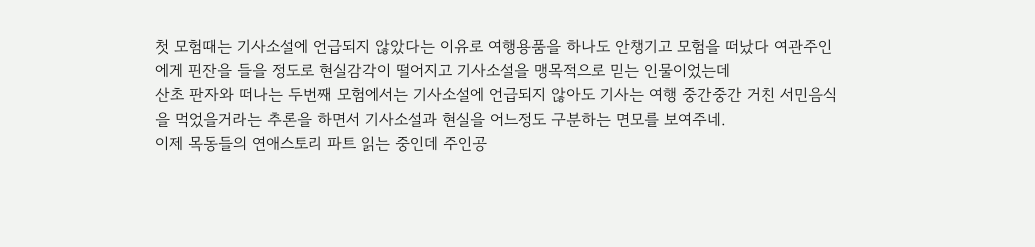첫 모험때는 기사소설에 언급되지 않았다는 이유로 여행용품을 하나도 안챙기고 모험을 떠났다 여관주인에게 핀잔을 들을 정도로 현실감각이 떨어지고 기사소설을 맹목적으로 믿는 인물이었는데
산초 판자와 떠나는 두번째 모험에서는 기사소설에 언급되지 않아도 기사는 여행 중간중간 거친 서민음식을 먹었을거라는 추론을 하면서 기사소설과 현실을 어느정도 구분하는 면모를 보여주네.
이제 목동들의 연애스토리 파트 읽는 중인데 주인공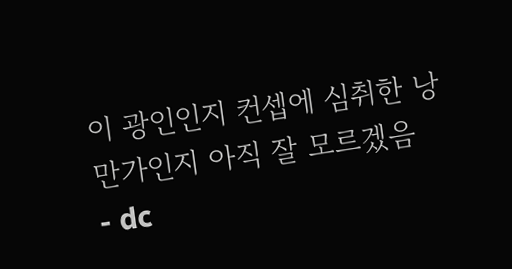이 광인인지 컨셉에 심취한 낭만가인지 아직 잘 모르겠음
- dc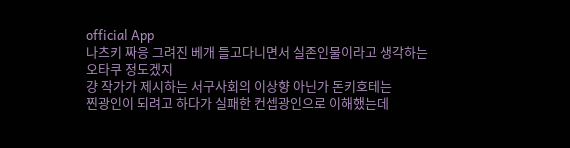official App
나츠키 짜응 그려진 베개 들고다니면서 실존인물이라고 생각하는 오타쿠 정도겠지
걍 작가가 제시하는 서구사회의 이상향 아닌가 돈키호테는
찐광인이 되려고 하다가 실패한 컨셉광인으로 이해했는데